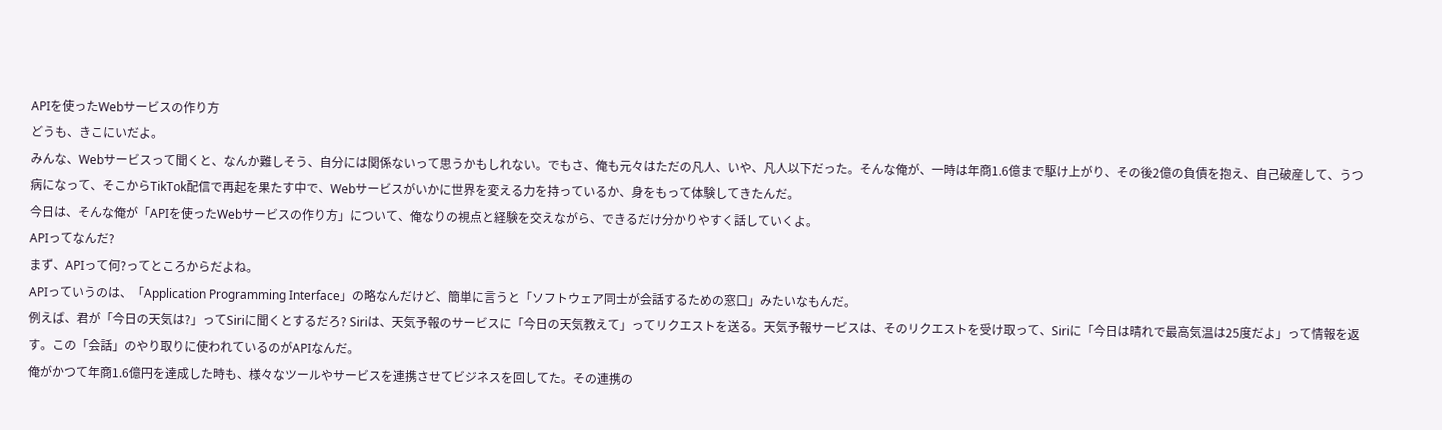APIを使ったWebサービスの作り方
どうも、きこにいだよ。
みんな、Webサービスって聞くと、なんか難しそう、自分には関係ないって思うかもしれない。でもさ、俺も元々はただの凡人、いや、凡人以下だった。そんな俺が、一時は年商1.6億まで駆け上がり、その後2億の負債を抱え、自己破産して、うつ病になって、そこからTikTok配信で再起を果たす中で、Webサービスがいかに世界を変える力を持っているか、身をもって体験してきたんだ。
今日は、そんな俺が「APIを使ったWebサービスの作り方」について、俺なりの視点と経験を交えながら、できるだけ分かりやすく話していくよ。
APIってなんだ?
まず、APIって何?ってところからだよね。
APIっていうのは、「Application Programming Interface」の略なんだけど、簡単に言うと「ソフトウェア同士が会話するための窓口」みたいなもんだ。
例えば、君が「今日の天気は?」ってSiriに聞くとするだろ? Siriは、天気予報のサービスに「今日の天気教えて」ってリクエストを送る。天気予報サービスは、そのリクエストを受け取って、Siriに「今日は晴れで最高気温は25度だよ」って情報を返す。この「会話」のやり取りに使われているのがAPIなんだ。
俺がかつて年商1.6億円を達成した時も、様々なツールやサービスを連携させてビジネスを回してた。その連携の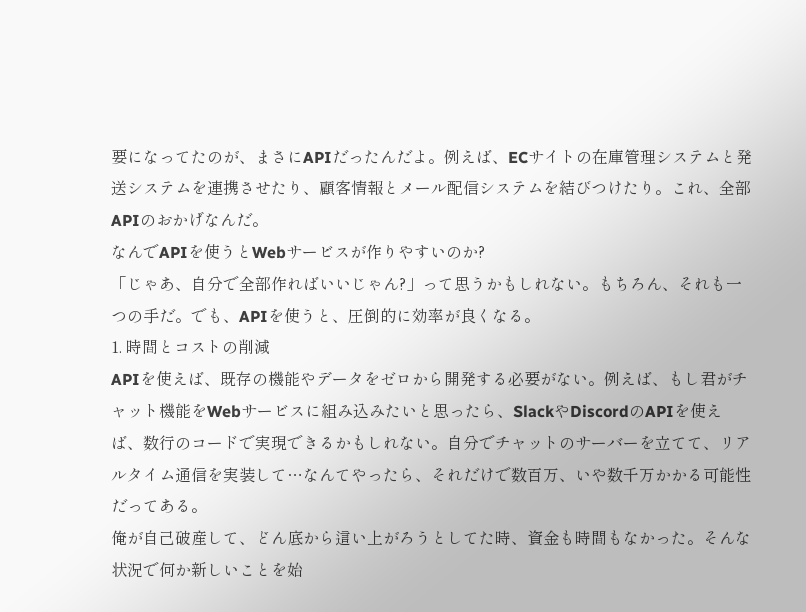要になってたのが、まさにAPIだったんだよ。例えば、ECサイトの在庫管理システムと発送システムを連携させたり、顧客情報とメール配信システムを結びつけたり。これ、全部APIのおかげなんだ。
なんでAPIを使うとWebサービスが作りやすいのか?
「じゃあ、自分で全部作ればいいじゃん?」って思うかもしれない。もちろん、それも一つの手だ。でも、APIを使うと、圧倒的に効率が良くなる。
1. 時間とコストの削減
APIを使えば、既存の機能やデータをゼロから開発する必要がない。例えば、もし君がチャット機能をWebサービスに組み込みたいと思ったら、SlackやDiscordのAPIを使えば、数行のコードで実現できるかもしれない。自分でチャットのサーバーを立てて、リアルタイム通信を実装して…なんてやったら、それだけで数百万、いや数千万かかる可能性だってある。
俺が自己破産して、どん底から這い上がろうとしてた時、資金も時間もなかった。そんな状況で何か新しいことを始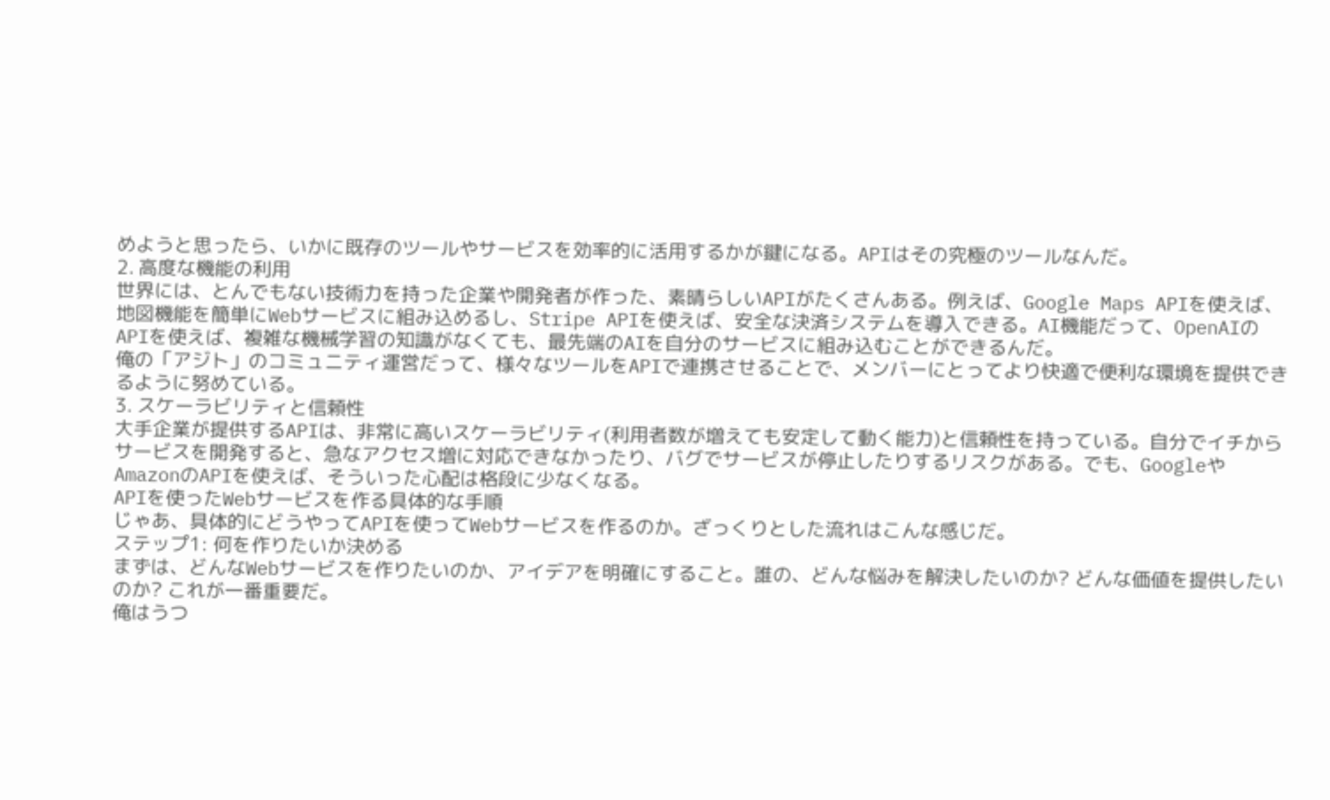めようと思ったら、いかに既存のツールやサービスを効率的に活用するかが鍵になる。APIはその究極のツールなんだ。
2. 高度な機能の利用
世界には、とんでもない技術力を持った企業や開発者が作った、素晴らしいAPIがたくさんある。例えば、Google Maps APIを使えば、地図機能を簡単にWebサービスに組み込めるし、Stripe APIを使えば、安全な決済システムを導入できる。AI機能だって、OpenAIのAPIを使えば、複雑な機械学習の知識がなくても、最先端のAIを自分のサービスに組み込むことができるんだ。
俺の「アジト」のコミュニティ運営だって、様々なツールをAPIで連携させることで、メンバーにとってより快適で便利な環境を提供できるように努めている。
3. スケーラビリティと信頼性
大手企業が提供するAPIは、非常に高いスケーラビリティ(利用者数が増えても安定して動く能力)と信頼性を持っている。自分でイチからサービスを開発すると、急なアクセス増に対応できなかったり、バグでサービスが停止したりするリスクがある。でも、GoogleやAmazonのAPIを使えば、そういった心配は格段に少なくなる。
APIを使ったWebサービスを作る具体的な手順
じゃあ、具体的にどうやってAPIを使ってWebサービスを作るのか。ざっくりとした流れはこんな感じだ。
ステップ1: 何を作りたいか決める
まずは、どんなWebサービスを作りたいのか、アイデアを明確にすること。誰の、どんな悩みを解決したいのか? どんな価値を提供したいのか? これが一番重要だ。
俺はうつ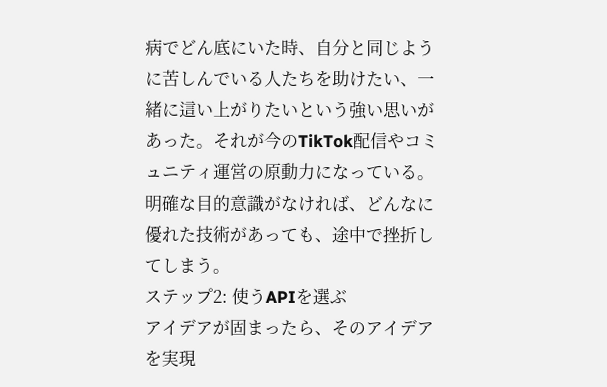病でどん底にいた時、自分と同じように苦しんでいる人たちを助けたい、一緒に這い上がりたいという強い思いがあった。それが今のTikTok配信やコミュニティ運営の原動力になっている。明確な目的意識がなければ、どんなに優れた技術があっても、途中で挫折してしまう。
ステップ2: 使うAPIを選ぶ
アイデアが固まったら、そのアイデアを実現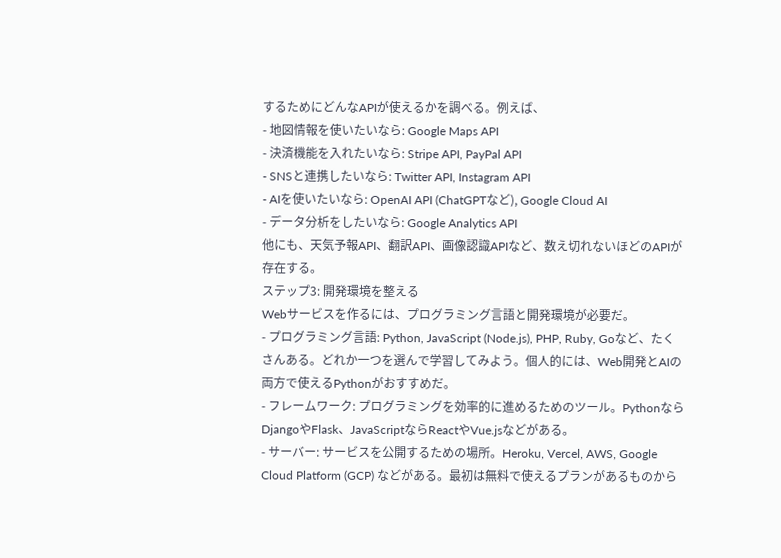するためにどんなAPIが使えるかを調べる。例えば、
- 地図情報を使いたいなら: Google Maps API
- 決済機能を入れたいなら: Stripe API, PayPal API
- SNSと連携したいなら: Twitter API, Instagram API
- AIを使いたいなら: OpenAI API (ChatGPTなど), Google Cloud AI
- データ分析をしたいなら: Google Analytics API
他にも、天気予報API、翻訳API、画像認識APIなど、数え切れないほどのAPIが存在する。
ステップ3: 開発環境を整える
Webサービスを作るには、プログラミング言語と開発環境が必要だ。
- プログラミング言語: Python, JavaScript (Node.js), PHP, Ruby, Goなど、たくさんある。どれか一つを選んで学習してみよう。個人的には、Web開発とAIの両方で使えるPythonがおすすめだ。
- フレームワーク: プログラミングを効率的に進めるためのツール。PythonならDjangoやFlask、JavaScriptならReactやVue.jsなどがある。
- サーバー: サービスを公開するための場所。Heroku, Vercel, AWS, Google Cloud Platform (GCP) などがある。最初は無料で使えるプランがあるものから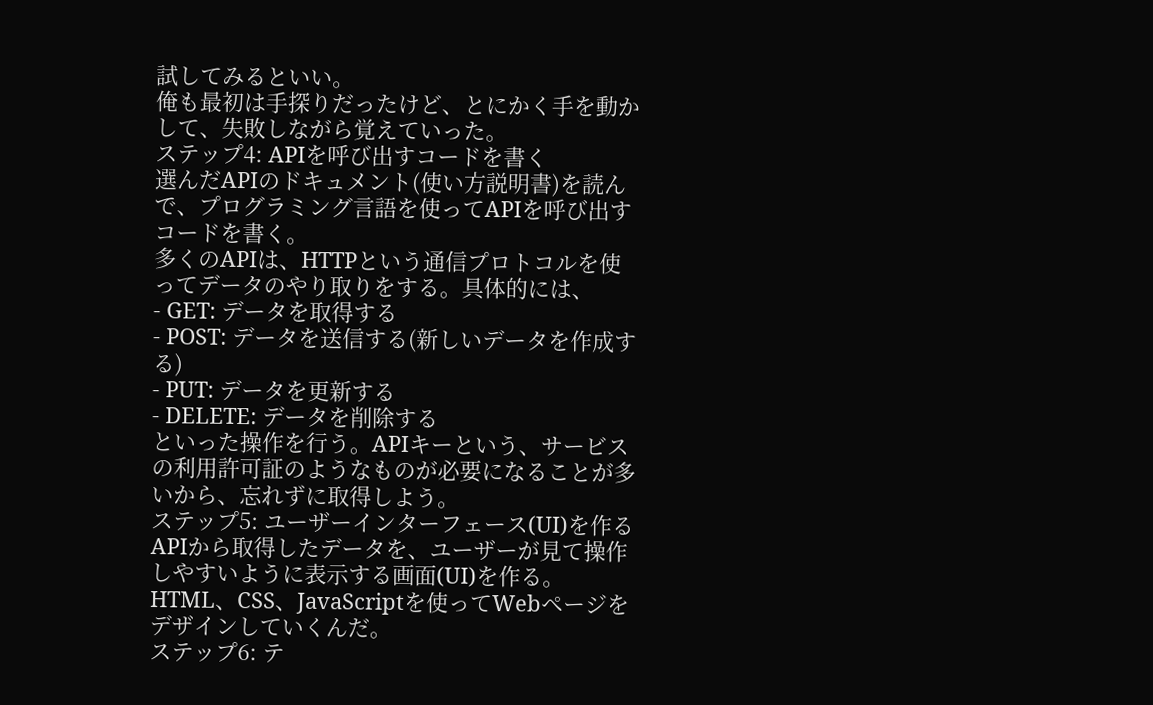試してみるといい。
俺も最初は手探りだったけど、とにかく手を動かして、失敗しながら覚えていった。
ステップ4: APIを呼び出すコードを書く
選んだAPIのドキュメント(使い方説明書)を読んで、プログラミング言語を使ってAPIを呼び出すコードを書く。
多くのAPIは、HTTPという通信プロトコルを使ってデータのやり取りをする。具体的には、
- GET: データを取得する
- POST: データを送信する(新しいデータを作成する)
- PUT: データを更新する
- DELETE: データを削除する
といった操作を行う。APIキーという、サービスの利用許可証のようなものが必要になることが多いから、忘れずに取得しよう。
ステップ5: ユーザーインターフェース(UI)を作る
APIから取得したデータを、ユーザーが見て操作しやすいように表示する画面(UI)を作る。HTML、CSS、JavaScriptを使ってWebページをデザインしていくんだ。
ステップ6: テ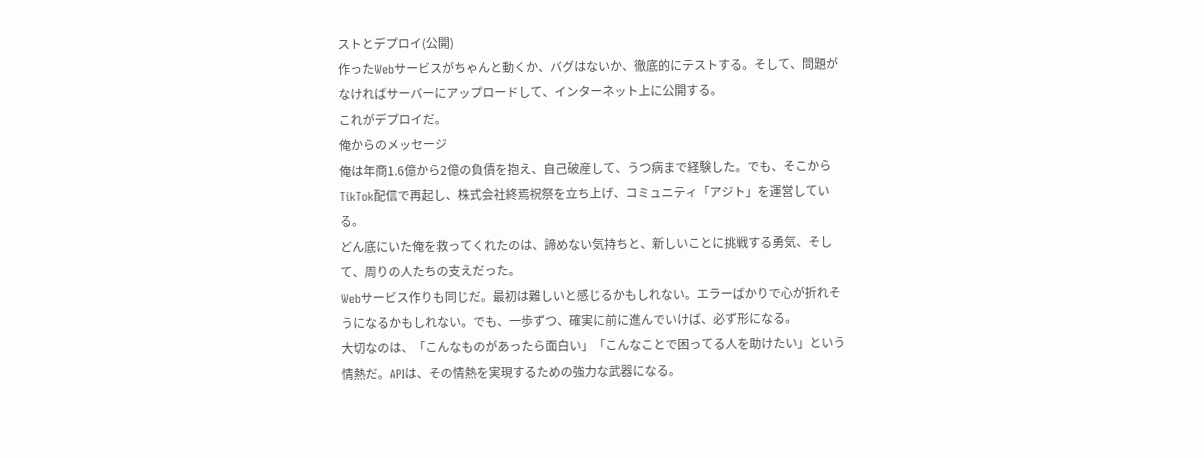ストとデプロイ(公開)
作ったWebサービスがちゃんと動くか、バグはないか、徹底的にテストする。そして、問題がなければサーバーにアップロードして、インターネット上に公開する。
これがデプロイだ。
俺からのメッセージ
俺は年商1.6億から2億の負債を抱え、自己破産して、うつ病まで経験した。でも、そこからTikTok配信で再起し、株式会社終焉祝祭を立ち上げ、コミュニティ「アジト」を運営している。
どん底にいた俺を救ってくれたのは、諦めない気持ちと、新しいことに挑戦する勇気、そして、周りの人たちの支えだった。
Webサービス作りも同じだ。最初は難しいと感じるかもしれない。エラーばかりで心が折れそうになるかもしれない。でも、一歩ずつ、確実に前に進んでいけば、必ず形になる。
大切なのは、「こんなものがあったら面白い」「こんなことで困ってる人を助けたい」という情熱だ。APIは、その情熱を実現するための強力な武器になる。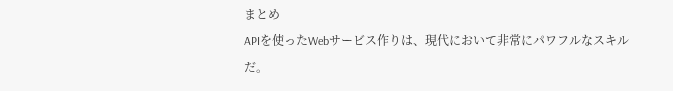まとめ
APIを使ったWebサービス作りは、現代において非常にパワフルなスキルだ。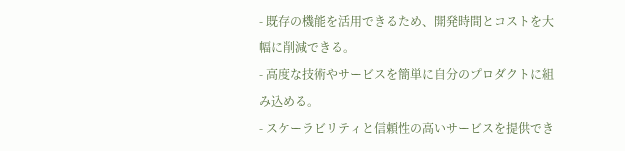- 既存の機能を活用できるため、開発時間とコストを大幅に削減できる。
- 高度な技術やサービスを簡単に自分のプロダクトに組み込める。
- スケーラビリティと信頼性の高いサービスを提供でき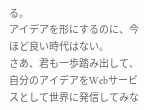る。
アイデアを形にするのに、今ほど良い時代はない。
さあ、君も一歩踏み出して、自分のアイデアをWebサービスとして世界に発信してみな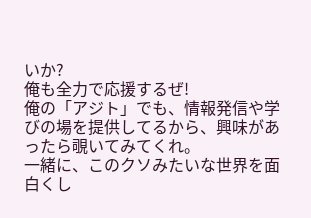いか?
俺も全力で応援するぜ!
俺の「アジト」でも、情報発信や学びの場を提供してるから、興味があったら覗いてみてくれ。
一緒に、このクソみたいな世界を面白くし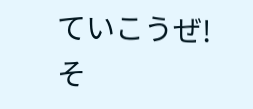ていこうぜ!
そ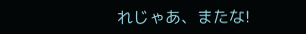れじゃあ、またな!